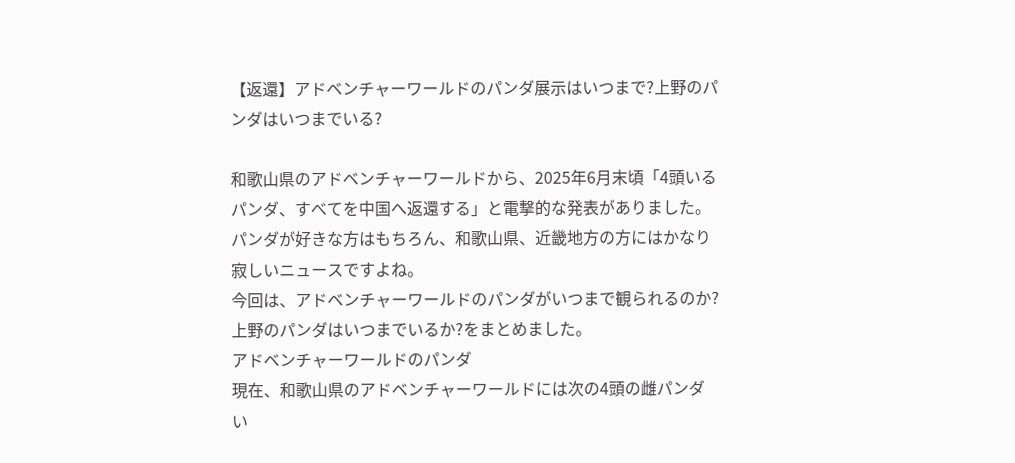【返還】アドベンチャーワールドのパンダ展示はいつまで?上野のパンダはいつまでいる?

和歌山県のアドベンチャーワールドから、2025年6月末頃「4頭いるパンダ、すべてを中国へ返還する」と電撃的な発表がありました。
パンダが好きな方はもちろん、和歌山県、近畿地方の方にはかなり寂しいニュースですよね。
今回は、アドベンチャーワールドのパンダがいつまで観られるのか?上野のパンダはいつまでいるか?をまとめました。
アドベンチャーワールドのパンダ
現在、和歌山県のアドベンチャーワールドには次の4頭の雌パンダい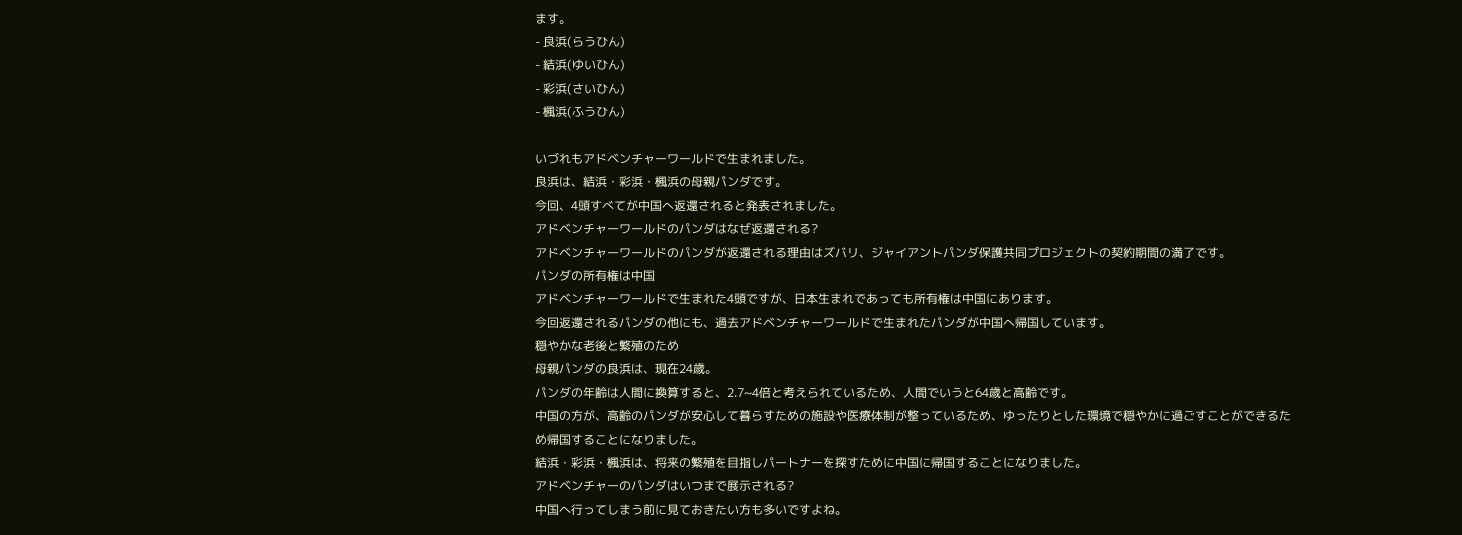ます。
- 良浜(らうひん)
- 結浜(ゆいひん)
- 彩浜(さいひん)
- 楓浜(ふうひん)

いづれもアドベンチャーワールドで生まれました。
良浜は、結浜・彩浜・楓浜の母親パンダです。
今回、4頭すべてが中国へ返還されると発表されました。
アドベンチャーワールドのパンダはなぜ返還される?
アドベンチャーワールドのパンダが返還される理由はズバリ、ジャイアントパンダ保護共同プロジェクトの契約期間の満了です。
パンダの所有権は中国
アドベンチャーワールドで生まれた4頭ですが、日本生まれであっても所有権は中国にあります。
今回返還されるパンダの他にも、過去アドベンチャーワールドで生まれたパンダが中国へ帰国しています。
穏やかな老後と繁殖のため
母親パンダの良浜は、現在24歳。
パンダの年齢は人間に換算すると、2.7~4倍と考えられているため、人間でいうと64歳と高齢です。
中国の方が、高齢のパンダが安心して暮らすための施設や医療体制が整っているため、ゆったりとした環境で穏やかに過ごすことができるため帰国することになりました。
結浜・彩浜・楓浜は、将来の繁殖を目指しパートナーを探すために中国に帰国することになりました。
アドベンチャーのパンダはいつまで展示される?
中国へ行ってしまう前に見ておきたい方も多いですよね。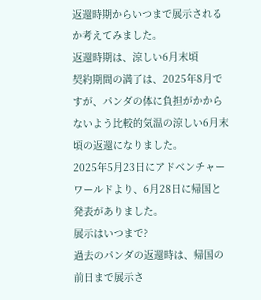返還時期からいつまで展示されるか考えてみました。
返還時期は、涼しい6月末頃
契約期間の満了は、2025年8月ですが、パンダの体に負担がかからないよう比較的気温の涼しい6月末頃の返還になりました。
2025年5月23日にアドベンチャーワールドより、6月28日に帰国と発表がありました。
展示はいつまで?
過去のパンダの返還時は、帰国の前日まで展示さ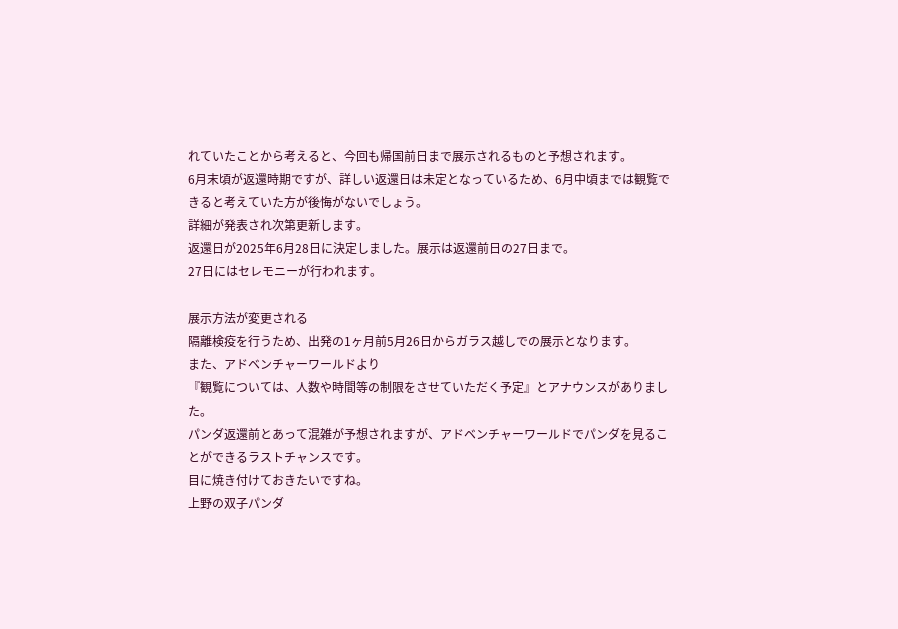れていたことから考えると、今回も帰国前日まで展示されるものと予想されます。
6月末頃が返還時期ですが、詳しい返還日は未定となっているため、6月中頃までは観覧できると考えていた方が後悔がないでしょう。
詳細が発表され次第更新します。
返還日が2025年6月28日に決定しました。展示は返還前日の27日まで。
27日にはセレモニーが行われます。

展示方法が変更される
隔離検疫を行うため、出発の1ヶ月前5月26日からガラス越しでの展示となります。
また、アドベンチャーワールドより
『観覧については、人数や時間等の制限をさせていただく予定』とアナウンスがありました。
パンダ返還前とあって混雑が予想されますが、アドベンチャーワールドでパンダを見ることができるラストチャンスです。
目に焼き付けておきたいですね。
上野の双子パンダ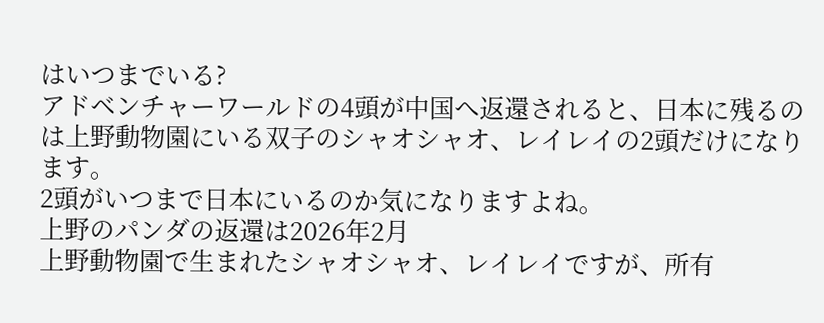はいつまでいる?
アドベンチャーワールドの4頭が中国へ返還されると、日本に残るのは上野動物園にいる双子のシャオシャオ、レイレイの2頭だけになります。
2頭がいつまで日本にいるのか気になりますよね。
上野のパンダの返還は2026年2月
上野動物園で生まれたシャオシャオ、レイレイですが、所有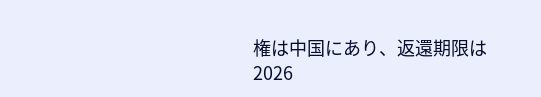権は中国にあり、返還期限は
2026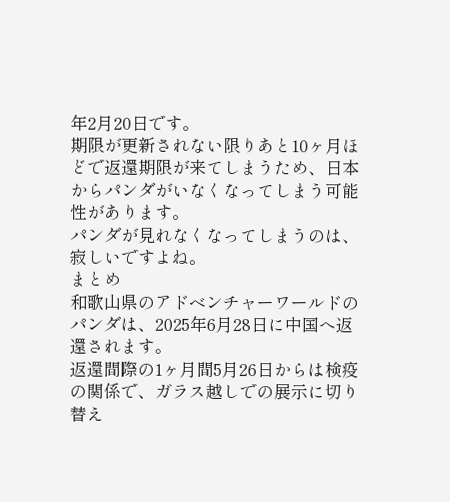年2月20日です。
期限が更新されない限りあと10ヶ月ほどで返還期限が来てしまうため、日本からパンダがいなくなってしまう可能性があります。
パンダが見れなくなってしまうのは、寂しいですよね。
まとめ
和歌山県のアドベンチャーワールドのパンダは、2025年6月28日に中国へ返還されます。
返還間際の1ヶ月間5月26日からは検疫の関係で、ガラス越しでの展示に切り替え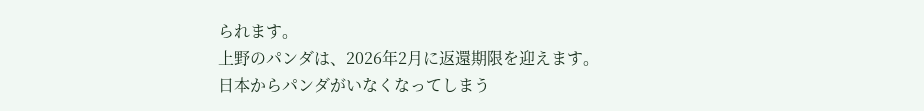られます。
上野のパンダは、2026年2月に返還期限を迎えます。
日本からパンダがいなくなってしまう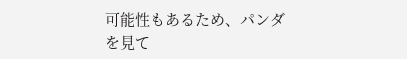可能性もあるため、パンダを見て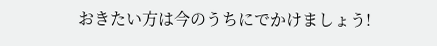おきたい方は今のうちにでかけましょう!